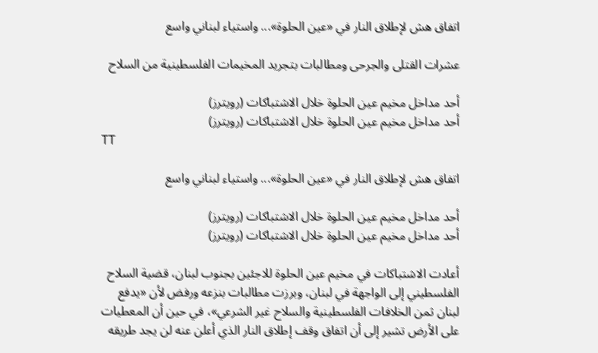اتفاق هش لإطلاق النار في «عين الحلوة»... واستياء لبناني واسع

عشرات القتلى والجرحى ومطالبات بتجريد المخيمات الفلسطينية من السلاح

أحد مداخل مخيم عين الحلوة خلال الاشتباكات (رويترز)
أحد مداخل مخيم عين الحلوة خلال الاشتباكات (رويترز)
TT

اتفاق هش لإطلاق النار في «عين الحلوة»... واستياء لبناني واسع

أحد مداخل مخيم عين الحلوة خلال الاشتباكات (رويترز)
أحد مداخل مخيم عين الحلوة خلال الاشتباكات (رويترز)

أعادت الاشتباكات في مخيم عين الحلوة للاجئين بجنوب لبنان، قضية السلاح الفلسطيني إلى الواجهة في لبنان، وبرزت مطالبات بنزعه ورفض لأن «يدفع لبنان ثمن الخلافات الفلسطينية والسلاح غير الشرعي»، في حين أن المعطيات على الأرض تشير إلى أن اتفاق وقف إطلاق النار الذي أعلن عنه لن يجد طريقه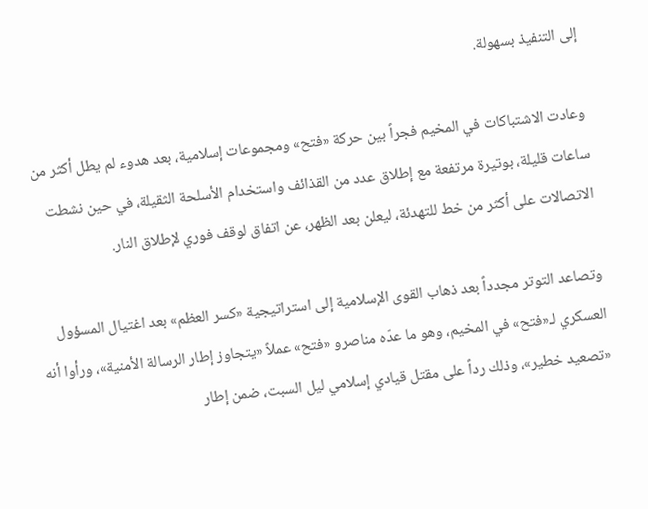إلى التنفيذ بسهولة.

وعادت الاشتباكات في المخيم فجراً بين حركة «فتح» ومجموعات إسلامية، بعد هدوء لم يطل أكثر من ساعات قليلة، بوتيرة مرتفعة مع إطلاق عدد من القذائف واستخدام الأسلحة الثقيلة، في حين نشطت الاتصالات على أكثر من خط للتهدئة، ليعلن بعد الظهر، عن اتفاق لوقف فوري لإطلاق النار.

وتصاعد التوتر مجدداً بعد ذهاب القوى الإسلامية إلى استراتيجية «كسر العظم» بعد اغتيال المسؤول العسكري لـ«فتح» في المخيم، وهو ما عدّه مناصرو «فتح» عملاً «يتجاوز إطار الرسالة الأمنية»، ورأوا أنه «تصعيد خطير»، وذلك رداً على مقتل قيادي إسلامي ليل السبت، ضمن إطار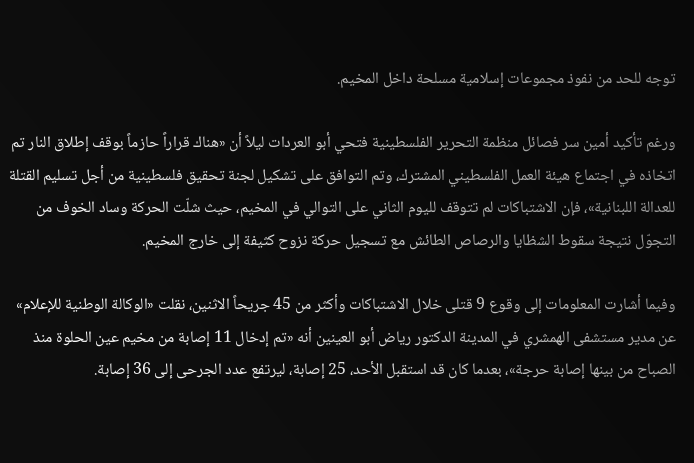توجه للحد من نفوذ مجموعات إسلامية مسلحة داخل المخيم.

ورغم تأكيد أمين سر فصائل منظمة التحرير الفلسطينية فتحي أبو العردات ليلاً أن «هناك قراراً حازماً بوقف إطلاق النار تم اتخاذه في اجتماع هيئة العمل الفلسطيني المشترك، وتم التوافق على تشكيل لجنة تحقيق فلسطينية من أجل تسليم القتلة للعدالة اللبنانية»، فإن الاشتباكات لم تتوقف لليوم الثاني على التوالي في المخيم، حيث شلّت الحركة وساد الخوف من التجوّل نتيجة سقوط الشظايا والرصاص الطائش مع تسجيل حركة نزوح كثيفة إلى خارج المخيم.

وفيما أشارت المعلومات إلى وقوع 9 قتلى خلال الاشتباكات وأكثر من 45 جريحاً الاثنين، نقلت «الوكالة الوطنية للإعلام» عن مدير مستشفى الهمشري في المدينة الدكتور رياض أبو العينين أنه «تم إدخال 11 إصابة من مخيم عين الحلوة منذ الصباح من بينها إصابة حرجة»، بعدما كان قد استقبل الأحد، 25 إصابة، ليرتفع عدد الجرحى إلى 36 إصابة.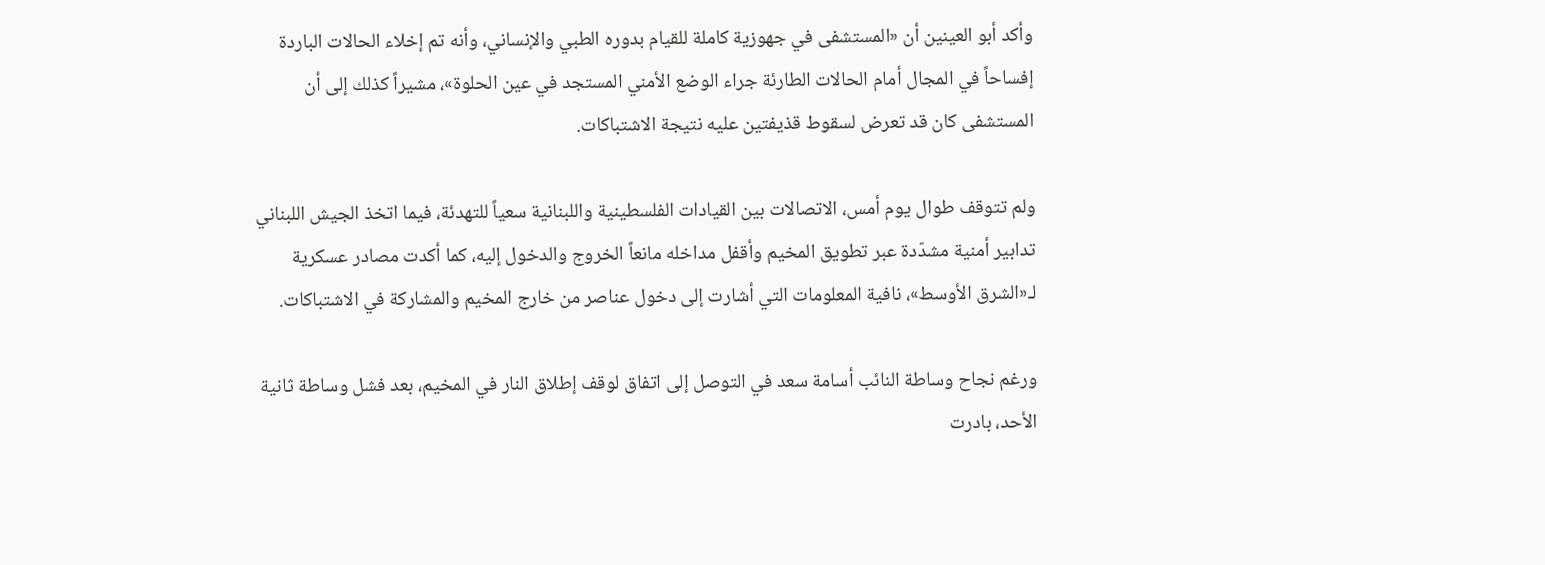وأكد أبو العينين أن «المستشفى في جهوزية كاملة للقيام بدوره الطبي والإنساني، وأنه تم إخلاء الحالات الباردة إفساحاً في المجال أمام الحالات الطارئة جراء الوضع الأمني المستجد في عين الحلوة»، مشيراً كذلك إلى أن المستشفى كان قد تعرض لسقوط قذيفتين عليه نتيجة الاشتباكات.

ولم تتوقف طوال يوم أمس، الاتصالات بين القيادات الفلسطينية واللبنانية سعياً للتهدئة، فيما اتخذ الجيش اللبناني تدابير أمنية مشدّدة عبر تطويق المخيم وأقفل مداخله مانعاً الخروج والدخول إليه، كما أكدت مصادر عسكرية لـ«الشرق الأوسط»، نافية المعلومات التي أشارت إلى دخول عناصر من خارج المخيم والمشاركة في الاشتباكات.

ورغم نجاح وساطة النائب أسامة سعد في التوصل إلى اتفاق لوقف إطلاق النار في المخيم، بعد فشل وساطة ثانية الأحد، بادرت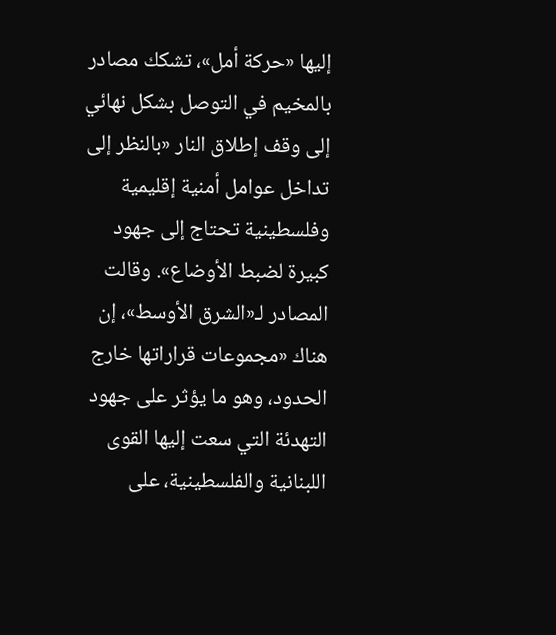إليها «حركة أمل»، تشكك مصادر بالمخيم في التوصل بشكل نهائي إلى وقف إطلاق النار «بالنظر إلى تداخل عوامل أمنية إقليمية وفلسطينية تحتاج إلى جهود كبيرة لضبط الأوضاع». وقالت المصادر لـ«الشرق الأوسط»، إن هناك «مجموعات قراراتها خارج الحدود، وهو ما يؤثر على جهود التهدئة التي سعت إليها القوى اللبنانية والفلسطينية، على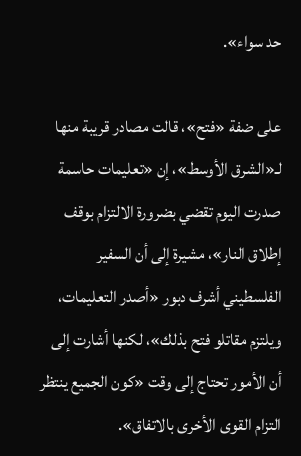حد سواء».

على ضفة «فتح»، قالت مصادر قريبة منها لـ«الشرق الأوسط»، إن «تعليمات حاسمة صدرت اليوم تقضي بضرورة الالتزام بوقف إطلاق النار»، مشيرة إلى أن السفير الفلسطيني أشرف دبور «أصدر التعليمات، ويلتزم مقاتلو فتح بذلك»، لكنها أشارت إلى أن الأمور تحتاج إلى وقت «كون الجميع ينتظر التزام القوى الأخرى بالاتفاق».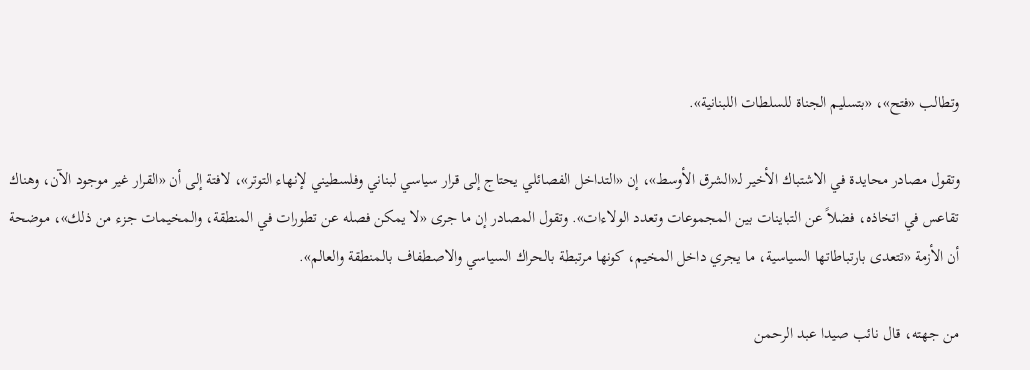وتطالب «فتح»، «بتسليم الجناة للسلطات اللبنانية».

وتقول مصادر محايدة في الاشتباك الأخير لـ«الشرق الأوسط»، إن «التداخل الفصائلي يحتاج إلى قرار سياسي لبناني وفلسطيني لإنهاء التوتر»، لافتة إلى أن «القرار غير موجود الآن، وهناك تقاعس في اتخاذه، فضلاً عن التباينات بين المجموعات وتعدد الولاءات». وتقول المصادر إن ما جرى «لا يمكن فصله عن تطورات في المنطقة، والمخيمات جزء من ذلك»، موضحة أن الأزمة «تتعدى بارتباطاتها السياسية، ما يجري داخل المخيم، كونها مرتبطة بالحراك السياسي والاصطفاف بالمنطقة والعالم».

من جهته، قال نائب صيدا عبد الرحمن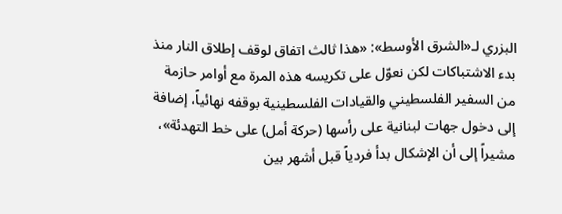البزري لـ«الشرق الأوسط»: «هذا ثالث اتفاق لوقف إطلاق النار منذ بدء الاشتباكات لكن نعوّل على تكريسه هذه المرة مع أوامر حازمة من السفير الفلسطيني والقيادات الفلسطينية بوقفه نهائياً، إضافة إلى دخول جهات لبنانية على رأسها (حركة أمل) على خط التهدئة»، مشيراً إلى أن الإشكال بدأ فردياً قبل أشهر بين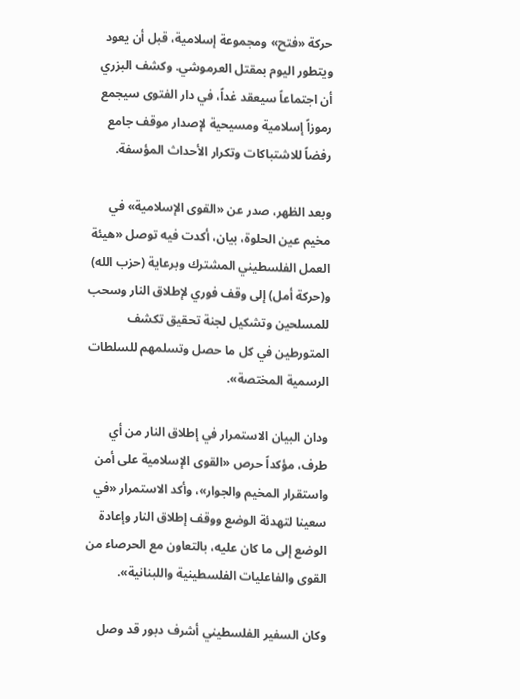حركة «فتح» ومجموعة إسلامية، قبل أن يعود ويتطور اليوم بمقتل العرموشي. وكشف البزري أن اجتماعاً سيعقد غداً، في دار الفتوى سيجمع رموزاً إسلامية ومسيحية لإصدار موقف جامع رفضاً للاشتباكات وتكرار الأحداث المؤسفة.

وبعد الظهر، صدر عن «القوى الإسلامية» في مخيم عين الحلوة، بيان، أكدت فيه توصل «هيئة العمل الفلسطيني المشترك وبرعاية (حزب الله) و(حركة أمل) إلى وقف فوري لإطلاق النار وسحب للمسلحين وتشكيل لجنة تحقيق تكشف المتورطين في كل ما حصل وتسلمهم للسلطات الرسمية المختصة».

ودان البيان الاستمرار في إطلاق النار من أي طرف، مؤكداً حرص «القوى الإسلامية على أمن واستقرار المخيم والجوار»، وأكد الاستمرار «في سعينا لتهدئة الوضع ووقف إطلاق النار وإعادة الوضع إلى ما كان عليه، بالتعاون مع الحرصاء من القوى والفاعليات الفلسطينية واللبنانية».

وكان السفير الفلسطيني أشرف دبور قد وصل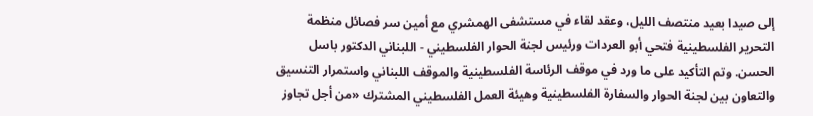إلى صيدا بعيد منتصف الليل، وعقد لقاء في مستشفى الهمشري مع أمين سر فصائل منظمة التحرير الفلسطينية فتحي أبو العردات ورئيس لجنة الحوار الفلسطيني - اللبناني الدكتور باسل الحسن. وتم التأكيد على ما ورد في موقف الرئاسة الفلسطينية والموقف اللبناني واستمرار التنسيق والتعاون بين لجنة الحوار والسفارة الفلسطينية وهيئة العمل الفلسطيني المشترك «من أجل تجاوز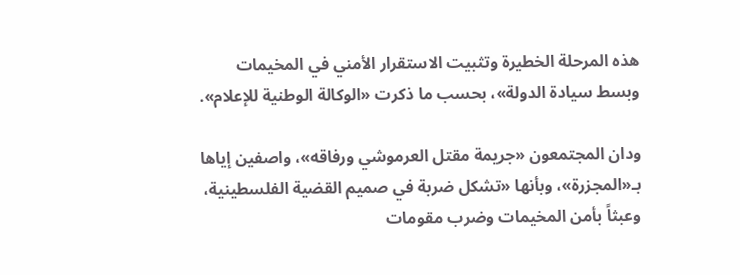هذه المرحلة الخطيرة وتثبيت الاستقرار الأمني في المخيمات وبسط سيادة الدولة»، بحسب ما ذكرت «الوكالة الوطنية للإعلام».

ودان المجتمعون «جريمة مقتل العرموشي ورفاقه»، واصفين إياها بـ«المجزرة»، وبأنها «تشكل ضربة في صميم القضية الفلسطينية، وعبثاً بأمن المخيمات وضرب مقومات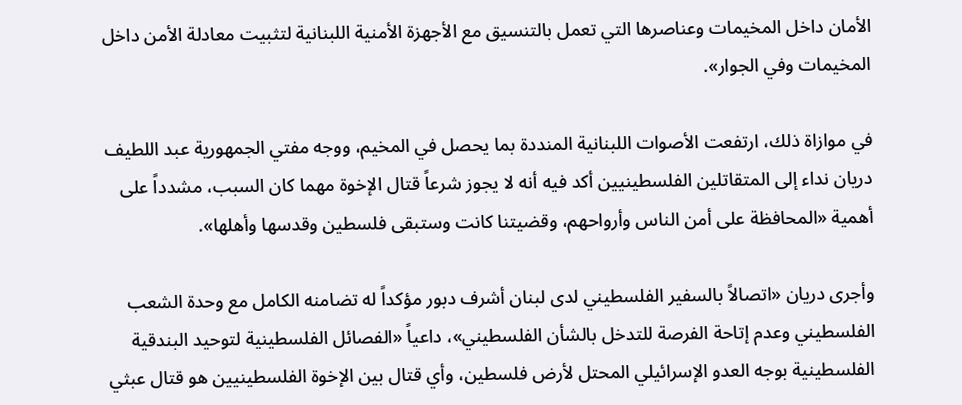الأمان داخل المخيمات وعناصرها التي تعمل بالتنسيق مع الأجهزة الأمنية اللبنانية لتثبيت معادلة الأمن داخل المخيمات وفي الجوار».

في موازاة ذلك، ارتفعت الأصوات اللبنانية المنددة بما يحصل في المخيم، ووجه مفتي الجمهورية عبد اللطيف دريان نداء إلى المتقاتلين الفلسطينيين أكد فيه أنه لا يجوز شرعاً قتال الإخوة مهما كان السبب، مشدداً على أهمية «المحافظة على أمن الناس وأرواحهم، وقضيتنا كانت وستبقى فلسطين وقدسها وأهلها».

وأجرى دريان «اتصالاً بالسفير الفلسطيني لدى لبنان أشرف دبور مؤكداً له تضامنه الكامل مع وحدة الشعب الفلسطيني وعدم إتاحة الفرصة للتدخل بالشأن الفلسطيني»، داعياً «الفصائل الفلسطينية لتوحيد البندقية الفلسطينية بوجه العدو الإسرائيلي المحتل لأرض فلسطين، وأي قتال بين الإخوة الفلسطينيين هو قتال عبثي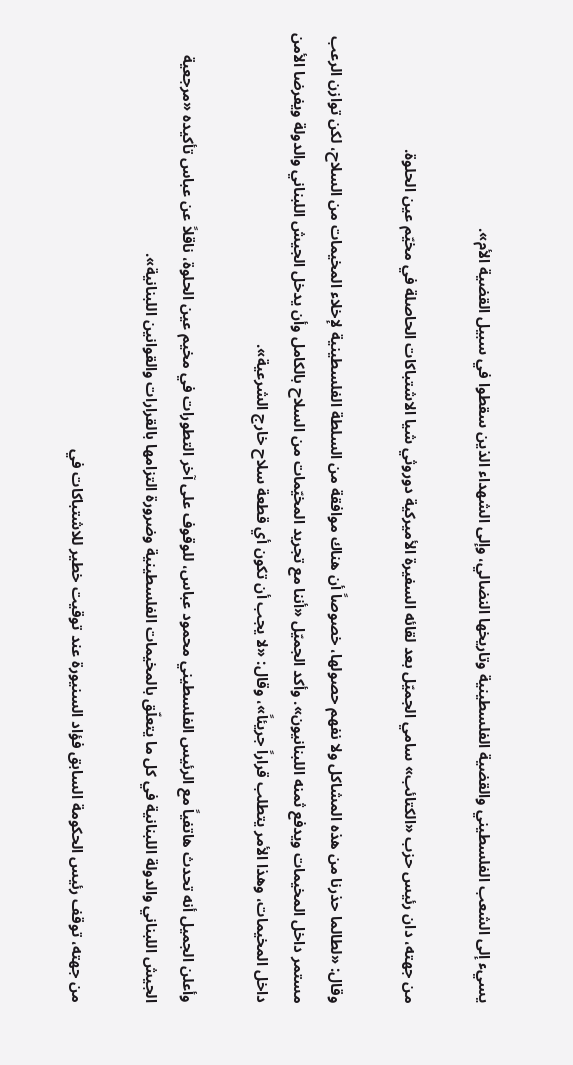يسيء إلى الشعب الفلسطيني والقضية الفلسطينية وتاريخها النضالي، وإلى الشهداء الذين سقطوا في سبيل القضية الأم».

من جهته، دان رئيس حزب «الكتائب» سامي الجميّل بعد لقائه السفيرة الأميركية دوروثي شيا الاشتباكات الحاصلة في مخيّم عين الحلوة.

وقال: «لطالما حذرنا من هذه المشاكل ولا نفهم حصولها، خصوصاً أن هناك موافقة من السلطة الفلسطينية لإخلاء المخيمات من السلاح، لكن توازن الرعب مستمر داخل المخيمات ويدفع ثمنه اللبنانيون». وأكد الجميّل «أننا مع تجريد المخيّمات من السلاح بالكامل وأن يدخل الجيش اللبناني والدولة ويفرضا الأمن داخل المخيمات، وهذا الأمر يتطلب قراراً جريئاً»، وقال: «لا يجب أن تكون أي قطعة سلاح خارج الشرعية».

وأعلن الجميل أنه تحدث هاتفياً مع الرئيس الفلسطيني محمود عباس، للوقوف على آخر التطورات في مخيم عين الحلوة، ناقلاً عن عباس تأكيده «مرجعية الجيش اللبناني والدولة اللبنانية في كل ما يتعلّق بالمخيمات الفلسطينية وضرورة التزامها بالقرارات والقوانين اللبنانية».

من جهته، توقف رئيس الحكومة السابق فؤاد السنيورة عند توقيت خطير للاشتباكات في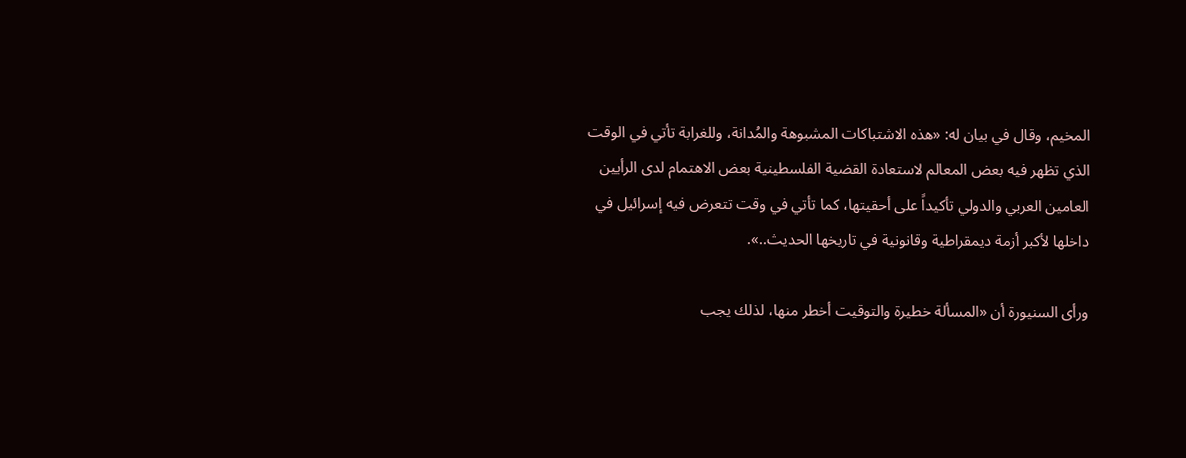المخيم، وقال في بيان له: «هذه الاشتباكات المشبوهة والمُدانة، وللغرابة تأتي في الوقت الذي تظهر فيه بعض المعالم لاستعادة القضية الفلسطينية بعض الاهتمام لدى الرأيين العامين العربي والدولي تأكيداً على أحقيتها، كما تأتي في وقت تتعرض فيه إسرائيل في داخلها لأكبر أزمة ديمقراطية وقانونية في تاريخها الحديث..».

ورأى السنيورة أن «المسألة خطيرة والتوقيت أخطر منها، لذلك يجب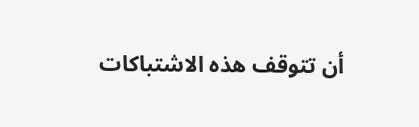أن تتوقف هذه الاشتباكات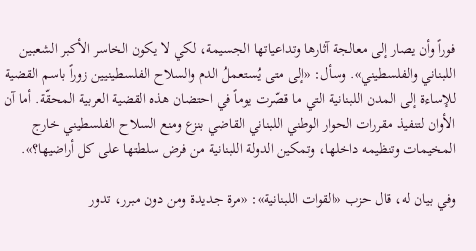فوراً وأن يصار إلى معالجة آثارها وتداعياتها الجسيمة، لكي لا يكون الخاسر الأكبر الشعبين اللبناني والفلسطيني». وسأل: «إلى متى يُستعملُ الدم والسلاح الفلسطينيين زوراً باسم القضية للإساءة إلى المدن اللبنانية التي ما قصّرت يوماً في احتضان هذه القضية العربية المحقّة. أما آن الأوان لتنفيذ مقررات الحوار الوطني اللبناني القاضي بنزع ومنع السلاح الفلسطيني خارج المخيمات وتنظيمه داخلها، وتمكين الدولة اللبنانية من فرض سلطتها على كل أراضيها؟».

وفي بيان له، قال حزب «القوات اللبنانية»: «مرة جديدة ومن دون مبرر، تدور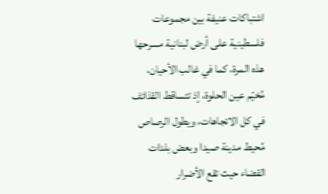اشتباكات عنيفة بين مجموعات فلسطينية على أرض لبنانية مسرحها هذه المرة، كما في غالب الأحيان، مُخيّم عين الحلوة، إذ تتساقط القذائف في كل الاتجاهات، ويطول الرصاص مُحيط مدينة صيدا وبعض بلدات القضاء حيث تقع الأضرار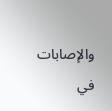والإصابات في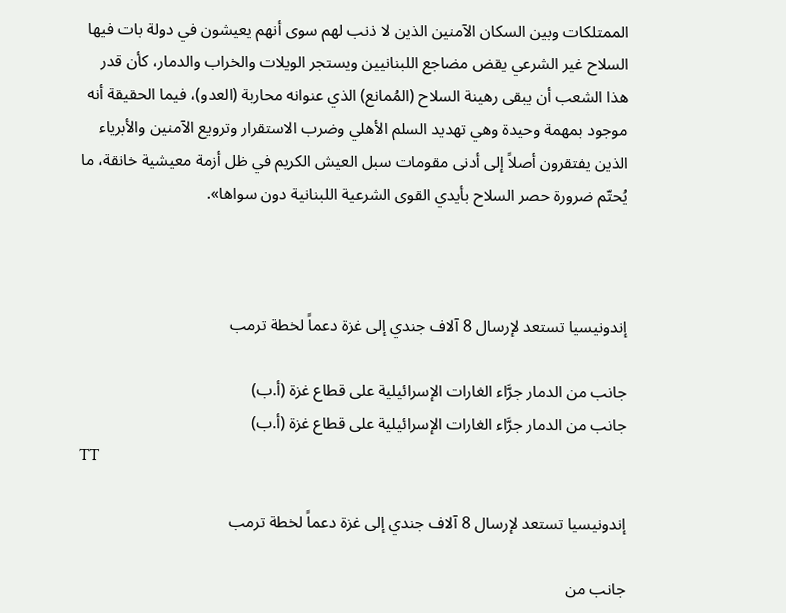الممتلكات وبين السكان الآمنين الذين لا ذنب لهم سوى أنهم يعيشون في دولة بات فيها السلاح غير الشرعي يقض مضاجع اللبنانيين ويستجر الويلات والخراب والدمار، كأن قدر هذا الشعب أن يبقى رهينة السلاح (المُمانع) الذي عنوانه محاربة (العدو)، فيما الحقيقة أنه موجود بمهمة وحيدة وهي تهديد السلم الأهلي وضرب الاستقرار وترويع الآمنين والأبرياء الذين يفتقرون أصلاً إلى أدنى مقومات سبل العيش الكريم في ظل أزمة معيشية خانقة، ما يُحتّم ضرورة حصر السلاح بأيدي القوى الشرعية اللبنانية دون سواها».



إندونيسيا تستعد لإرسال 8 آلاف جندي إلى غزة دعماً لخطة ترمب

جانب من الدمار جرَّاء الغارات الإسرائيلية على قطاع غزة (أ.ب)
جانب من الدمار جرَّاء الغارات الإسرائيلية على قطاع غزة (أ.ب)
TT

إندونيسيا تستعد لإرسال 8 آلاف جندي إلى غزة دعماً لخطة ترمب

جانب من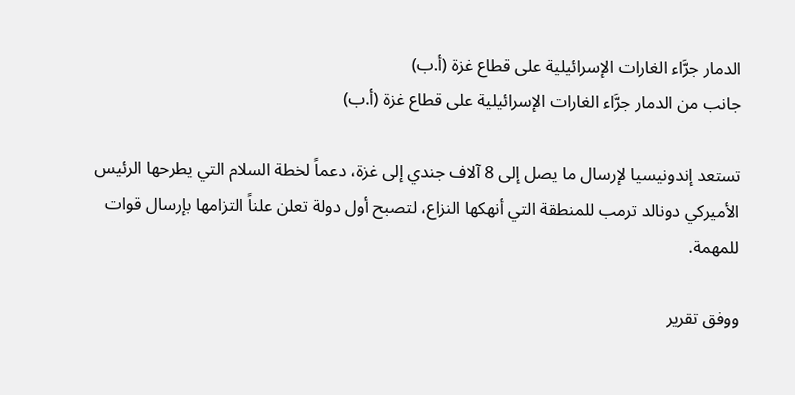الدمار جرَّاء الغارات الإسرائيلية على قطاع غزة (أ.ب)
جانب من الدمار جرَّاء الغارات الإسرائيلية على قطاع غزة (أ.ب)

تستعد إندونيسيا لإرسال ما يصل إلى 8 آلاف جندي إلى غزة، دعماً لخطة السلام التي يطرحها الرئيس الأميركي دونالد ترمب للمنطقة التي أنهكها النزاع، لتصبح أول دولة تعلن علناً التزامها بإرسال قوات للمهمة.

ووفق تقرير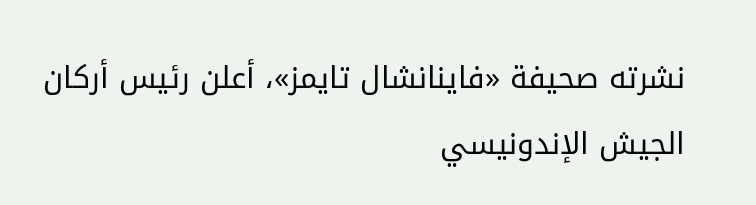نشرته صحيفة «فاينانشال تايمز»، أعلن رئيس أركان الجيش الإندونيسي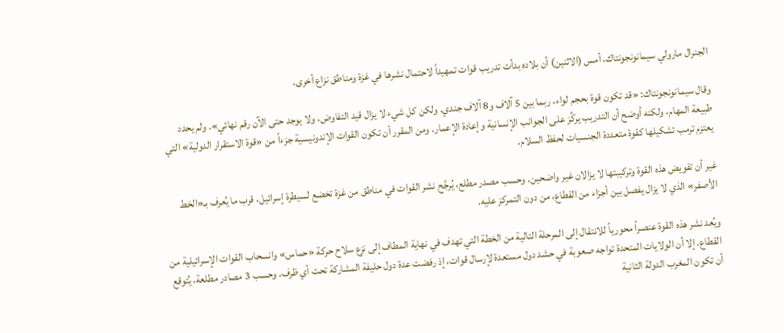الجنرال مارولي سيمانونجونتاك، أمس (الاثنين) أن بلاده بدأت تدريب قوات تمهيداً لاحتمال نشرها في غزة ومناطق نزاع أخرى.

وقال سيمانونجونتاك: «قد تكون قوة بحجم لواء، ربما بين 5 آلاف و8 آلاف جندي. ولكن كل شيء لا يزال قيد التفاوض، ولا يوجد حتى الآن رقم نهائي». ولم يحدد طبيعة المهام، ولكنه أوضح أن التدريب يركِّز على الجوانب الإنسانية وإعادة الإعمار. ومن المقرر أن تكون القوات الإندونيسية جزءاً من «قوة الاستقرار الدولية» التي يعتزم ترمب تشكيلها كقوة متعددة الجنسيات لحفظ السلام.

غير أن تفويض هذه القوة وتركيبتها لا يزالان غير واضحين. وحسب مصدر مطلع، يُرجَّح نشر القوات في مناطق من غزة تخضع لسيطرة إسرائيل، قرب ما يُعرف بـ«الخط الأصفر» الذي لا يزال يفصل بين أجزاء من القطاع، من دون التمركز عليه.

ويُعد نشر هذه القوة عنصراً محورياً للانتقال إلى المرحلة التالية من الخطة التي تهدف في نهاية المطاف إلى نزع سلاح حركة «حماس» وانسحاب القوات الإسرائيلية من القطاع. إلا أن الولايات المتحدة تواجه صعوبة في حشد دول مستعدة لإرسال قوات، إذ رفضت عدة دول حليفة المشاركة تحت أي ظرف. وحسب 3 مصادر مطلعة، يُتوقع أن تكون المغرب الدولة الثانية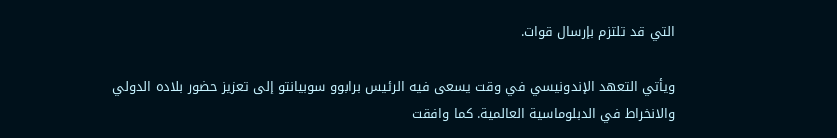التي قد تلتزم بإرسال قوات.

ويأتي التعهد الإندونيسي في وقت يسعى فيه الرئيس برابوو سوبيانتو إلى تعزيز حضور بلاده الدولي والانخراط في الدبلوماسية العالمية. كما وافقت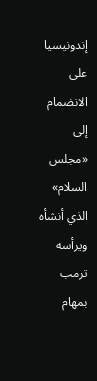إندونيسيا على الانضمام إلى «مجلس السلام» الذي أنشأه ويرأسه ترمب بمهام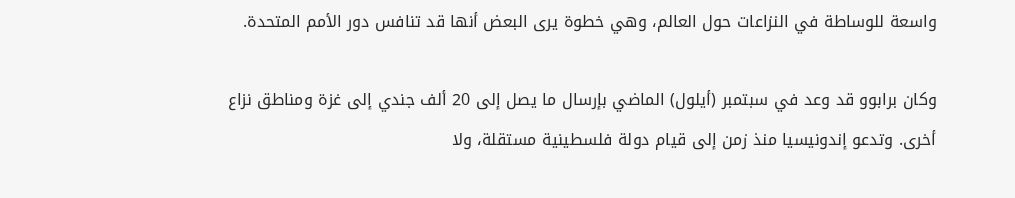واسعة للوساطة في النزاعات حول العالم، وهي خطوة يرى البعض أنها قد تنافس دور الأمم المتحدة.

وكان برابوو قد وعد في سبتمبر (أيلول) الماضي بإرسال ما يصل إلى 20 ألف جندي إلى غزة ومناطق نزاع أخرى. وتدعو إندونيسيا منذ زمن إلى قيام دولة فلسطينية مستقلة، ولا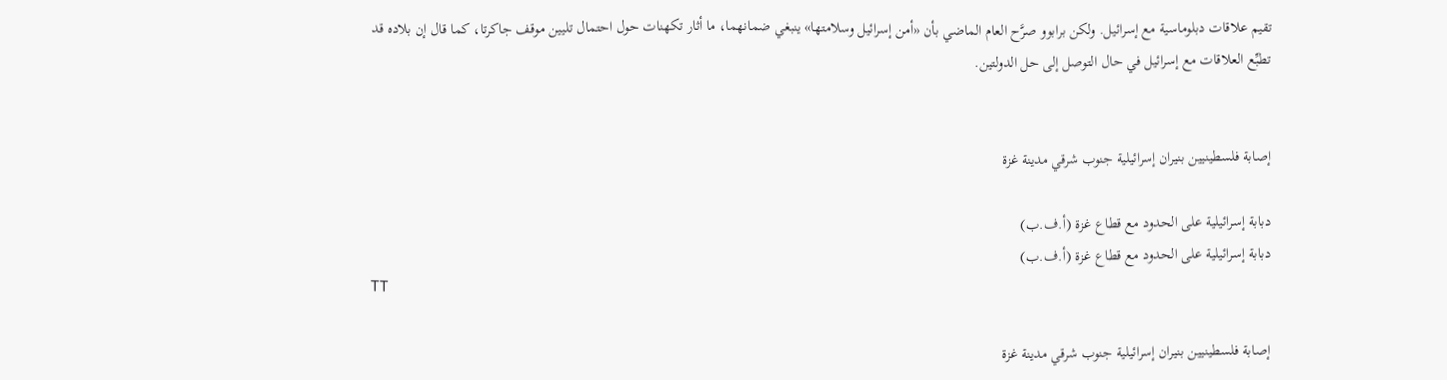تقيم علاقات دبلوماسية مع إسرائيل. ولكن برابوو صرَّح العام الماضي بأن «أمن إسرائيل وسلامتها» ينبغي ضمانهما، ما أثار تكهنات حول احتمال تليين موقف جاكرتا، كما قال إن بلاده قد تطبِّع العلاقات مع إسرائيل في حال التوصل إلى حل الدولتين.


إصابة فلسطينيين بنيران إسرائيلية جنوب شرقي مدينة غزة

دبابة إسرائيلية على الحدود مع قطاع غزة (أ.ف.ب)
دبابة إسرائيلية على الحدود مع قطاع غزة (أ.ف.ب)
TT

إصابة فلسطينيين بنيران إسرائيلية جنوب شرقي مدينة غزة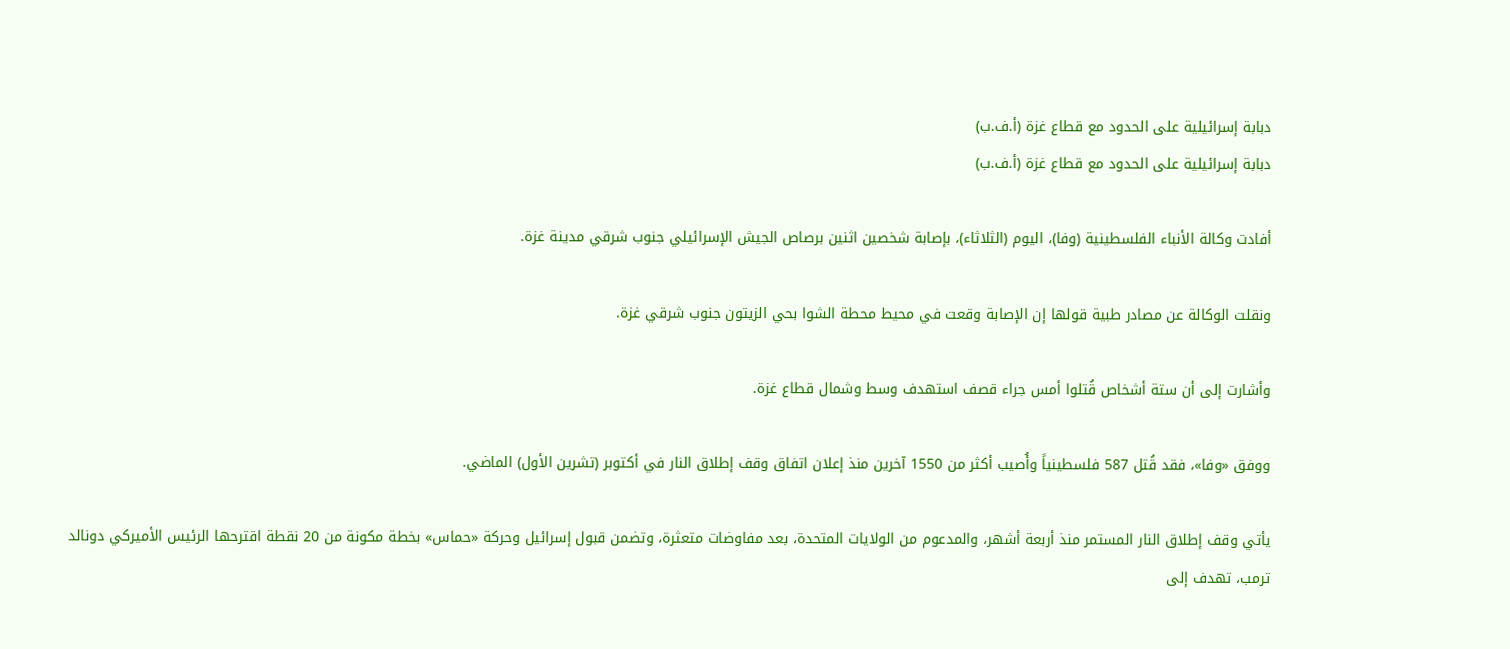دبابة إسرائيلية على الحدود مع قطاع غزة (أ.ف.ب)
دبابة إسرائيلية على الحدود مع قطاع غزة (أ.ف.ب)

أفادت وكالة الأنباء الفلسطينية (وفا)، اليوم (الثلاثاء)، بإصابة شخصين اثنين برصاص الجيش الإسرائيلي جنوب شرقي مدينة غزة.

ونقلت الوكالة عن مصادر طبية قولها إن الإصابة وقعت في محيط محطة الشوا بحي الزيتون جنوب شرقي غزة.

وأشارت إلى أن ستة أشخاص قُتلوا أمس جراء قصف استهدف وسط وشمال قطاع غزة.

ووفق «وفا»، فقد قُتل 587 فلسطينياً وأُصيب أكثر من 1550 آخرين منذ إعلان اتفاق وقف إطلاق النار في أكتوبر (تشرين الأول) الماضي.

يأتي وقف إطلاق النار المستمر منذ أربعة أشهر، والمدعوم من الولايات المتحدة، بعد مفاوضات متعثرة، وتضمن قبول إسرائيل وحركة «حماس» بخطة مكونة من 20 نقطة اقترحها الرئيس الأميركي دونالد ترمب، تهدف إلى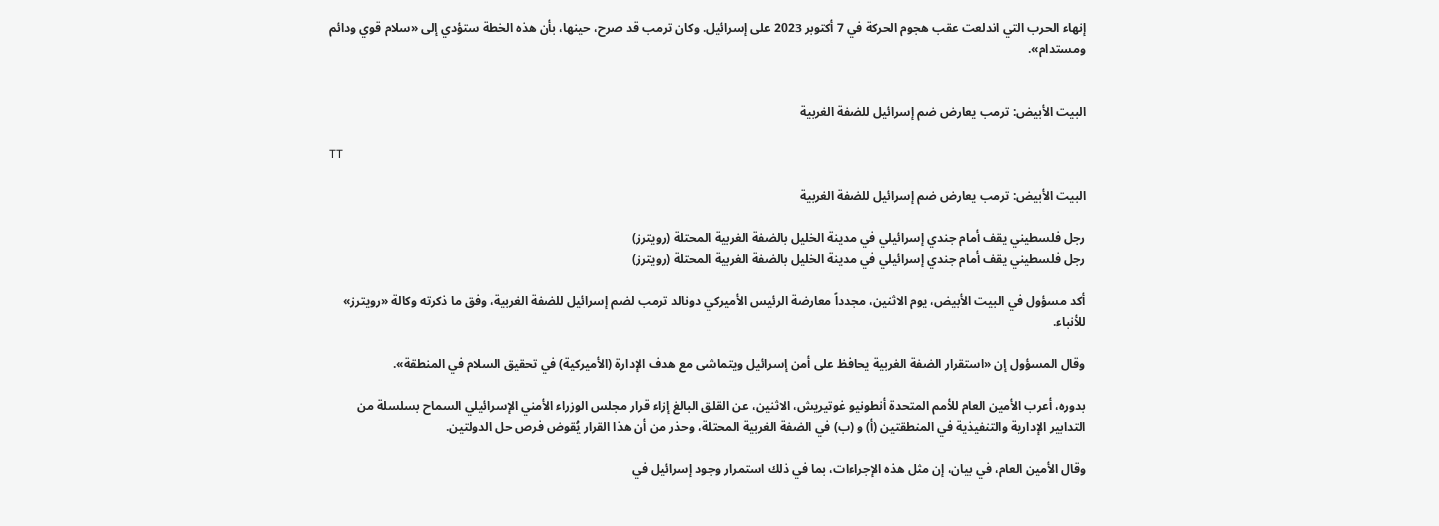إنهاء الحرب التي اندلعت عقب هجوم الحركة في 7 أكتوبر 2023 على إسرائيل. وكان ترمب قد صرح، حينها، بأن هذه الخطة ستؤدي إلى «سلام قوي ودائم ومستدام».


البيت الأبيض: ترمب يعارض ضم إسرائيل للضفة الغربية

TT

البيت الأبيض: ترمب يعارض ضم إسرائيل للضفة الغربية

رجل فلسطيني يقف أمام جندي إسرائيلي في مدينة الخليل بالضفة الغربية المحتلة (رويترز)
رجل فلسطيني يقف أمام جندي إسرائيلي في مدينة الخليل بالضفة الغربية المحتلة (رويترز)

أكد مسؤول في ‌البيت الأبيض، ‌يوم الاثنين، مجدداً معارضة ‌الرئيس الأميركي دونالد ترمب لضم إسرائيل للضفة الغربية، وفق ما ذكرته وكالة «رويترز» للأنباء.

وقال ‌المسؤول إن ‍«استقرار الضفة الغربية يحافظ على أمن إسرائيل ويتماشى مع هدف الإدارة (الأميركية) في تحقيق السلام في المنطقة».

بدوره، أعرب الأمين العام للأمم المتحدة أنطونيو غوتيريش، الاثنين، عن القلق البالغ إزاء قرار مجلس الوزراء الأمني الإسرائيلي السماح بسلسلة من التدابير الإدارية والتنفيذية في المنطقتين (أ) و (ب) في الضفة الغربية المحتلة، وحذر من أن هذا القرار يُقوض فرص حل الدولتين.

وقال الأمين العام، في بيان، إن مثل هذه الإجراءات، بما في ذلك استمرار وجود إسرائيل في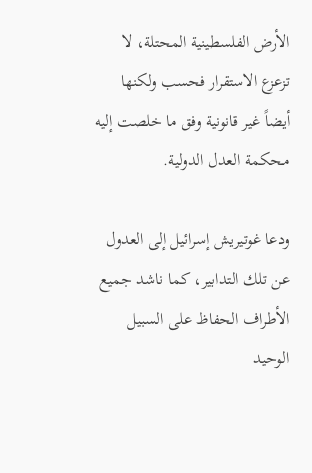الأرض الفلسطينية المحتلة، لا تزعزع الاستقرار فحسب ولكنها أيضاً غير قانونية وفق ما خلصت إليه مـحكمة العدل الدولية.

ودعا غوتيريش إسرائيل إلى العدول عن تلك التدابير، كما ناشد جميع الأطراف الحفاظ على السبيل الوحيد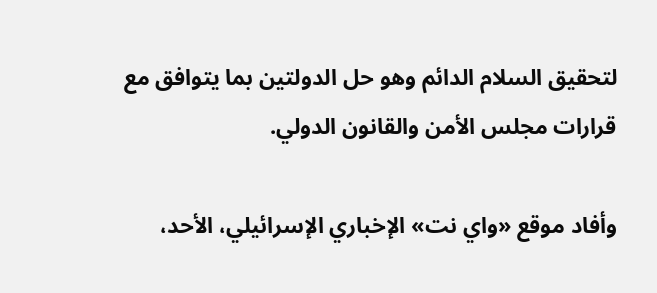لتحقيق السلام الدائم وهو حل الدولتين بما يتوافق مع قرارات مجلس الأمن والقانون الدولي.

وأفاد موقع «واي نت» الإخباري الإسرائيلي، الأحد،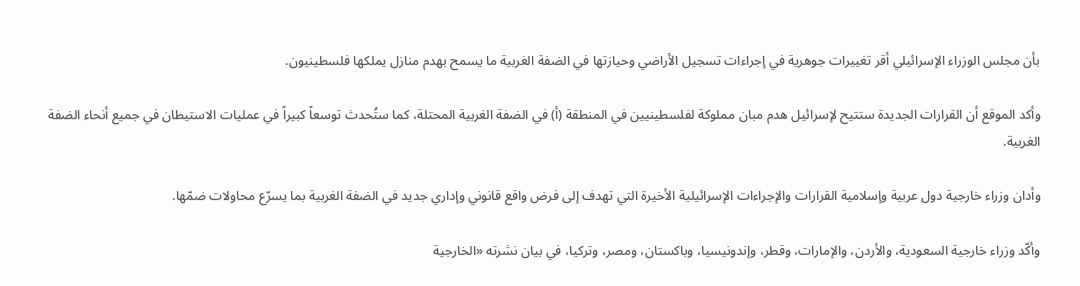بأن مجلس الوزراء الإسرائيلي أقر تغييرات جوهرية في إجراءات تسجيل الأراضي وحيازتها في الضفة الغربية ما يسمح بهدم منازل يملكها فلسطينيون.

وأكد الموقع أن القرارات الجديدة ستتيح لإسرائيل هدم مبان مملوكة لفلسطينيين في المنطقة (أ) في الضفة الغربية المحتلة، كما ستُحدث توسعاً كبيراً في عمليات الاستيطان في جميع أنحاء الضفة الغربية.

وأدان وزراء خارجية دول عربية وإسلامية القرارات والإجراءات الإسرائيلية الأخيرة التي تهدف إلى فرض واقع قانوني وإداري جديد في الضفة الغربية بما يسرّع محاولات ضمّها.

وأكّد وزراء خارجية السعودية، والأردن، والإمارات، وقطر، وإندونيسيا، وباكستان، ومصر، وتركيا، في بيان نشرته «الخارجية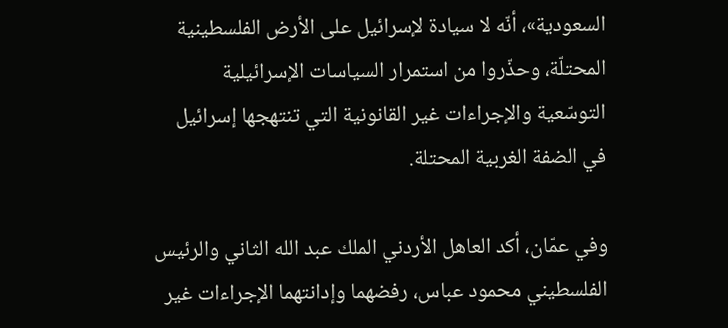السعودية»، أنّه لا سيادة لإسرائيل على الأرض الفلسطينية المحتلّة، وحذّروا من استمرار السياسات الإسرائيلية التوسّعية والإجراءات غير القانونية التي تنتهجها إسرائيل في الضفة الغربية المحتلة.

وفي عمّان، أكد العاهل الأردني الملك عبد الله الثاني والرئيس الفلسطيني محمود عباس، رفضهما وإدانتهما الإجراءات غير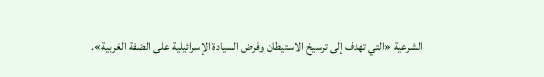الشرعية «التي تهدف إلى ترسيخ الاستيطان وفرض السيادة الإسرائيلية على الضفة الغربية».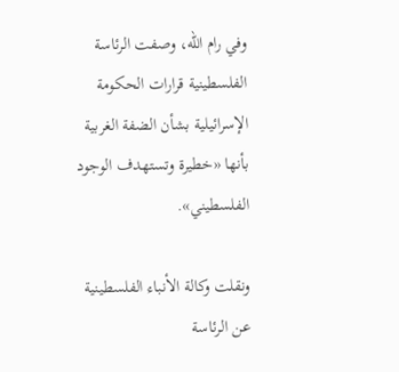وفي رام الله، وصفت الرئاسة الفلسطينية قرارات الحكومة الإسرائيلية بشأن الضفة الغربية بأنها «خطيرة وتستهدف الوجود الفلسطيني».

ونقلت وكالة الأنباء الفلسطينية عن الرئاسة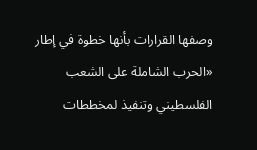وصفها القرارات بأنها خطوة في إطار «الحرب الشاملة على الشعب الفلسطيني وتنفيذ لمخططات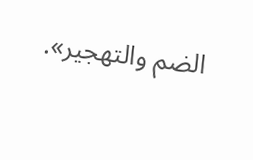الضم والتهجير».